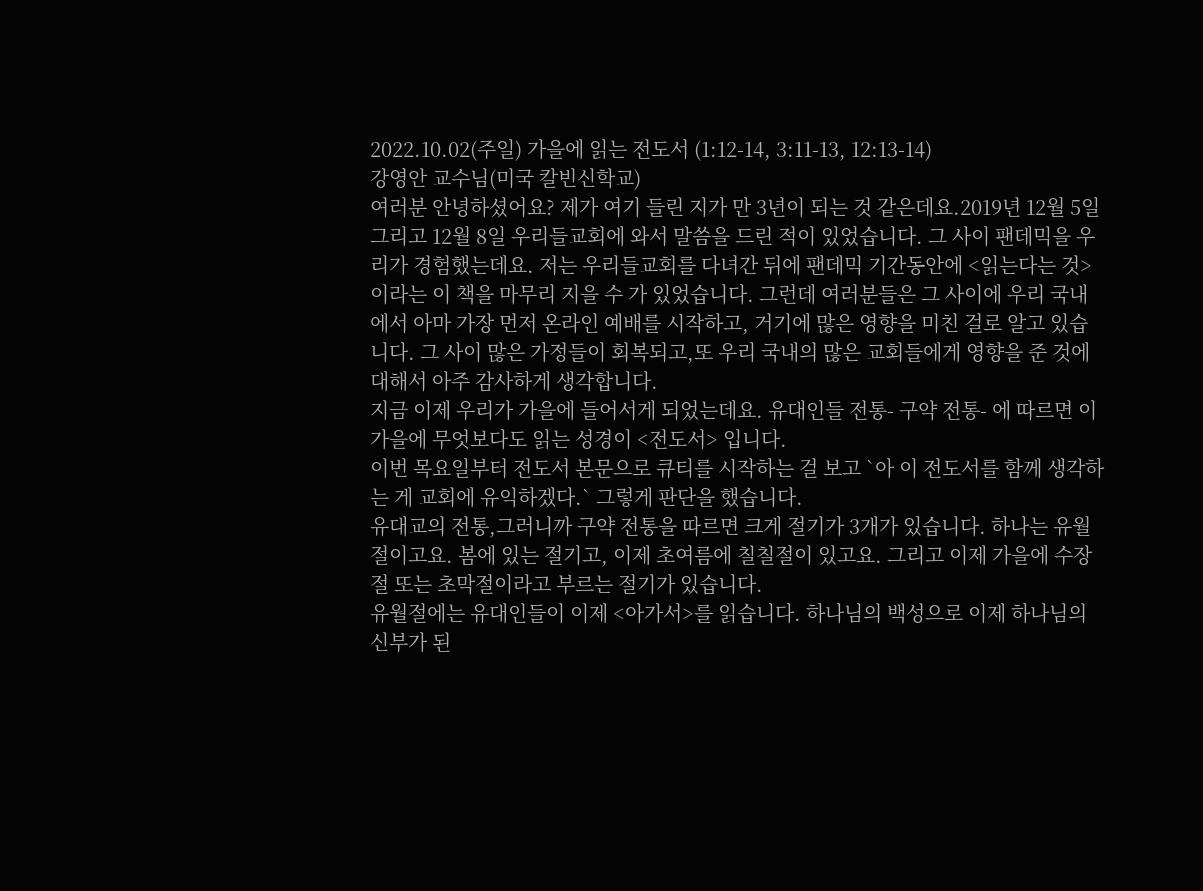2022.10.02(주일) 가을에 읽는 전도서 (1:12-14, 3:11-13, 12:13-14)
강영안 교수님(미국 칼빈신학교)
여러분 안녕하셨어요? 제가 여기 들린 지가 만 3년이 되는 것 같은데요.2019년 12월 5일 그리고 12월 8일 우리들교회에 와서 말씀을 드린 적이 있었습니다. 그 사이 팬데믹을 우리가 경험했는데요. 저는 우리들교회를 다녀간 뒤에 팬데믹 기간동안에 <읽는다는 것> 이라는 이 책을 마무리 지을 수 가 있었습니다. 그런데 여러분들은 그 사이에 우리 국내에서 아마 가장 먼저 온라인 예배를 시작하고, 거기에 많은 영향을 미친 걸로 알고 있습니다. 그 사이 많은 가정들이 회복되고,또 우리 국내의 많은 교회들에게 영향을 준 것에 대해서 아주 감사하게 생각합니다.
지금 이제 우리가 가을에 들어서게 되었는데요. 유대인들 전통- 구약 전통- 에 따르면 이 가을에 무엇보다도 읽는 성경이 <전도서> 입니다.
이번 목요일부터 전도서 본문으로 큐티를 시작하는 걸 보고 `아 이 전도서를 함께 생각하는 게 교회에 유익하겠다.` 그렇게 판단을 했습니다.
유대교의 전통,그러니까 구약 전통을 따르면 크게 절기가 3개가 있습니다. 하나는 유월절이고요. 봄에 있는 절기고, 이제 초여름에 칠칠절이 있고요. 그리고 이제 가을에 수장절 또는 초막절이라고 부르는 절기가 있습니다.
유월절에는 유대인들이 이제 <아가서>를 읽습니다. 하나님의 백성으로 이제 하나님의 신부가 된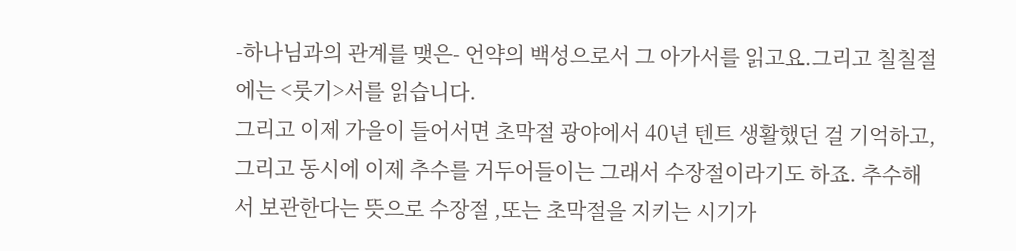-하나님과의 관계를 맺은- 언약의 백성으로서 그 아가서를 읽고요.그리고 칠칠절에는 <룻기>서를 읽습니다.
그리고 이제 가을이 들어서면 초막절 광야에서 40년 텐트 생활했던 걸 기억하고, 그리고 동시에 이제 추수를 거두어들이는 그래서 수장절이라기도 하죠. 추수해서 보관한다는 뜻으로 수장절 ,또는 초막절을 지키는 시기가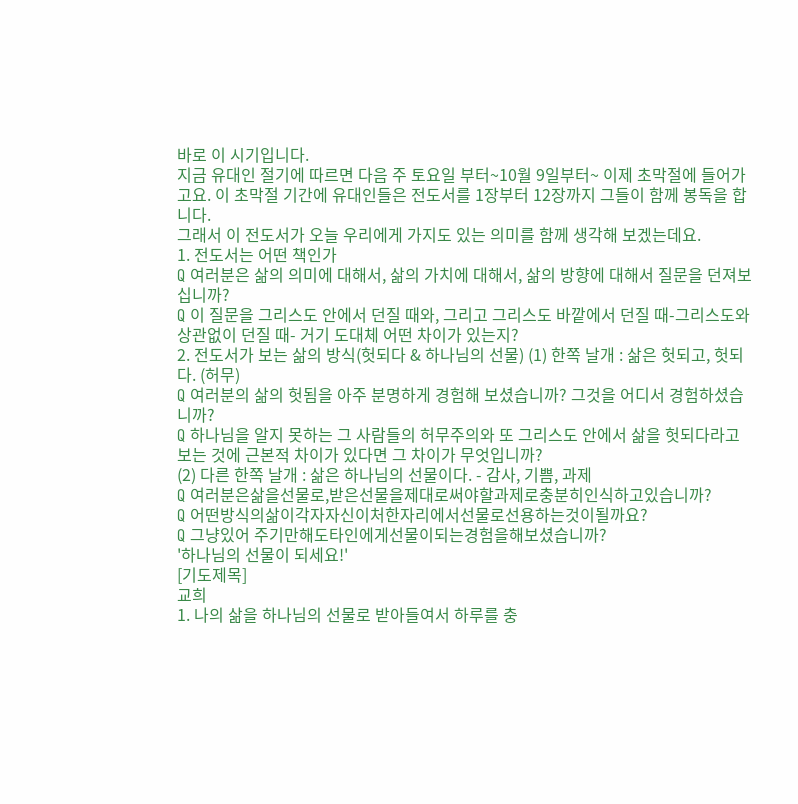바로 이 시기입니다.
지금 유대인 절기에 따르면 다음 주 토요일 부터~10월 9일부터~ 이제 초막절에 들어가고요. 이 초막절 기간에 유대인들은 전도서를 1장부터 12장까지 그들이 함께 봉독을 합니다.
그래서 이 전도서가 오늘 우리에게 가지도 있는 의미를 함께 생각해 보겠는데요.
1. 전도서는 어떤 책인가
Q 여러분은 삶의 의미에 대해서, 삶의 가치에 대해서, 삶의 방향에 대해서 질문을 던져보십니까?
Q 이 질문을 그리스도 안에서 던질 때와, 그리고 그리스도 바깥에서 던질 때-그리스도와 상관없이 던질 때- 거기 도대체 어떤 차이가 있는지?
2. 전도서가 보는 삶의 방식(헛되다 & 하나님의 선물) (1) 한쪽 날개 : 삶은 헛되고, 헛되다. (허무)
Q 여러분의 삶의 헛됨을 아주 분명하게 경험해 보셨습니까? 그것을 어디서 경험하셨습니까?
Q 하나님을 알지 못하는 그 사람들의 허무주의와 또 그리스도 안에서 삶을 헛되다라고 보는 것에 근본적 차이가 있다면 그 차이가 무엇입니까?
(2) 다른 한쪽 날개 : 삶은 하나님의 선물이다. - 감사, 기쁨, 과제
Q 여러분은삶을선물로,받은선물을제대로써야할과제로충분히인식하고있습니까?
Q 어떤방식의삶이각자자신이처한자리에서선물로선용하는것이될까요?
Q 그냥있어 주기만해도타인에게선물이되는경험을해보셨습니까?
'하나님의 선물이 되세요!'
[기도제목]
교희
1. 나의 삶을 하나님의 선물로 받아들여서 하루를 충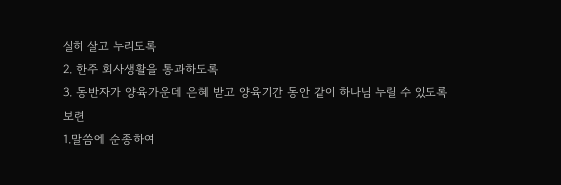실히 살고 누리도록
2. 한주 회사생활을 통과하도록
3. 동반자가 양육가운데 은혜 받고 양육기간 동안 같이 하나님 누릴 수 있도록
보련
1.말씀에 순종하여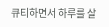큐티하면서 하루를 살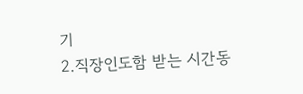기
2.직장인도함 받는 시간동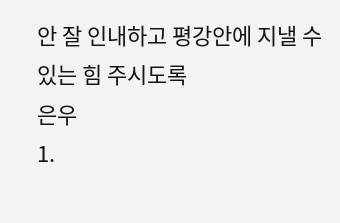안 잘 인내하고 평강안에 지낼 수 있는 힘 주시도록
은우
1.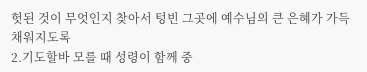헛된 것이 무엇인지 찾아서 텅빈 그곳에 예수님의 큰 은혜가 가득 채워지도록
2.기도할바 모를 때 성령이 함께 중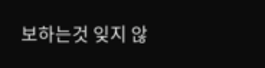보하는것 잊지 않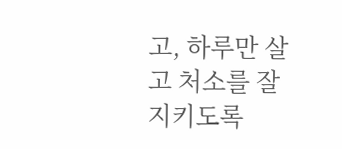고, 하루만 살고 처소를 잘 지키도록